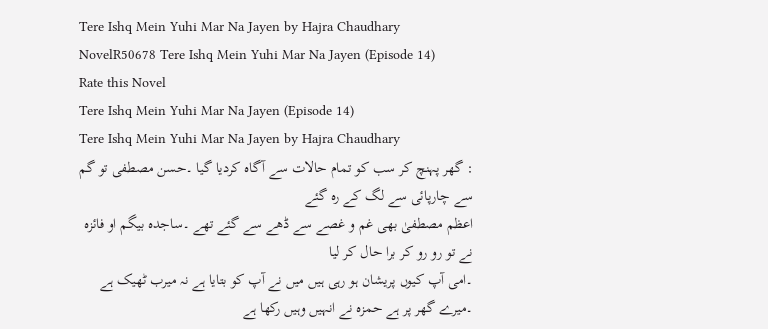Tere Ishq Mein Yuhi Mar Na Jayen by Hajra Chaudhary NovelR50678 Tere Ishq Mein Yuhi Mar Na Jayen (Episode 14)
Rate this Novel
Tere Ishq Mein Yuhi Mar Na Jayen (Episode 14)
Tere Ishq Mein Yuhi Mar Na Jayen by Hajra Chaudhary
: گھر پہنچ کر سب کو تمام حالات سے آگاہ کردیا گیا ۔حسن مصطفی تو گم سے چارپائی سے لگ کے رہ گئے
اعظم مصطفیٰ بھی غم و غصے سے ڈھے سے گئے تھے ۔ساجدہ بیگم او فائزہ نے تو رو رو کر برا حال کر لیا
۔امی آپ کیوں پریشان ہو رہی ہیں میں نے آپ کو بتایا ہے نہ میرب ٹھیک ہے ۔میرے گھر پر ہے حمزہ نے انہیں وہیں رکھا ہے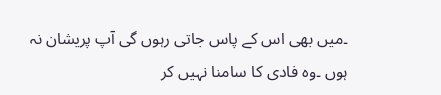۔میں بھی اس کے پاس جاتی رہوں گی آپ پریشان نہ ہوں ۔وہ فادی کا سامنا نہیں کر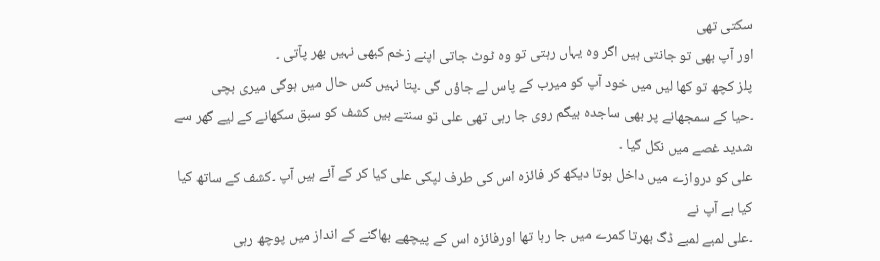سکتی تھی
اور آپ بھی تو جانتی ہیں اگر وہ یہاں رہتی تو وہ ٹوٹ جاتی اپنے زخم کبھی نہیں بھر پآتی ۔
پلز کچھ تو کھا لیں میں خود آپ کو میرب کے پاس لے جاؤں گی ۔پتا نہیں کس حال میں ہوگی میری بچی
۔حیا کے سمجھانے پر بھی ساجدہ بیگم روی جا رہی تھی علی تو سنتے ہیں کشف کو سبق سکھانے کے لیے گھر سے شدید غصے میں نکل گیا ۔
علی کو دروازے میں داخل ہوتا دیکھ کر فائزہ اس کی طرف لپکی علی کیا کر کے آئے ہیں آپ ۔کشف کے ساتھ کیا کیا ہے آپ نے
۔علی لمبے لمبے ڈگ بھرتا کمرے میں جا رہا تھا اورفائزہ اس کے پیچھے بھاگنے کے انداز میں پوچھ رہی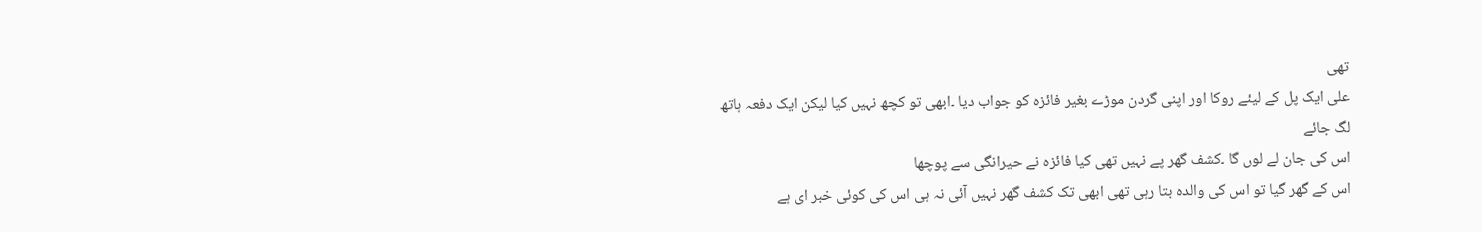تھی
علی ایک پل کے لیئے روکا اور اپنی گردن موڑے بغیر فائزہ کو جواب دیا ۔ابھی تو کچھ نہیں کیا لیکن ایک دفعہ ہاتھ لگ جائے
اس کی جان لے لوں گا ۔کشف گھر پے نہیں تھی کیا فائزہ نے حیرانگی سے پوچھا
اس کے گھر گیا تو اس کی والدہ بتا رہی تھی ابھی تک کشف گھر نہیں آئی نہ ہی اس کی کوئی خبر ای ہے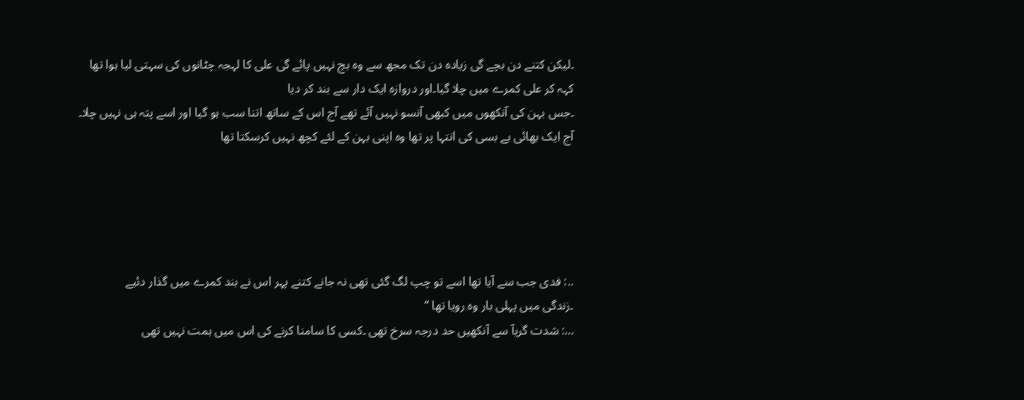۔لیکن کتنے دن بچے گی زیادہ دن تک مجھ سے وہ بچ نہیں پائے گی علی کا لہجہ چٹانوں کی سہتی لیا ہوا تھا
کہہ کر علی کمرے میں چلا گیا۔اور دروازہ ایک دار سے بند کر دیا
۔جس بہن کی آنکھوں میں کبھی آنسو نہیں آئے تھے آج اس کے ساتھ اتنا سب ہو گیا اور اسے پتہ ہی نہیں چلا۔
آج ایک بھائی بے بسی کی انتہا پر تھا وہ اپنی بہن کے لئے کچھ نہیں کرسکتا تھا





..: فدی جب سے آیا تھا اسے تو چپ لگ گئی تھی نہ جانے کتنے پہر اس نے بند کمرے میں گذار دئیے
۔زندگی میں پہلی بار وہ رویا تھا “
…: شدت گریآ سے آنکھیں حد درجہ سرخ تھی ۔کسی کا سامنا کرنے کی اس میں ہمت نہیں تھی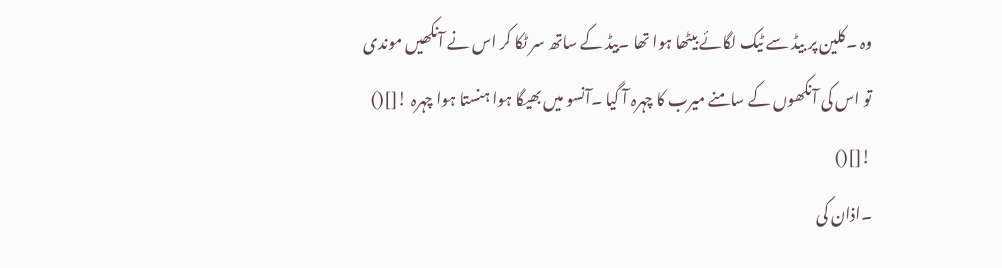وہ ۔کلین پر بیڈ سے ٹیک لگائے بیٹھا ہوا تھا ۔بیڈ کے ساتھ سر ٹکا کر اس نے آنکھیں موندی
تو اس کی آنکھوں کے سامنے میرب کا چہرہ آ گیا ۔آنسو میں بھیگا ہوا ہنستا ہوا چہرہ ![]()
![]()
۔اذان کی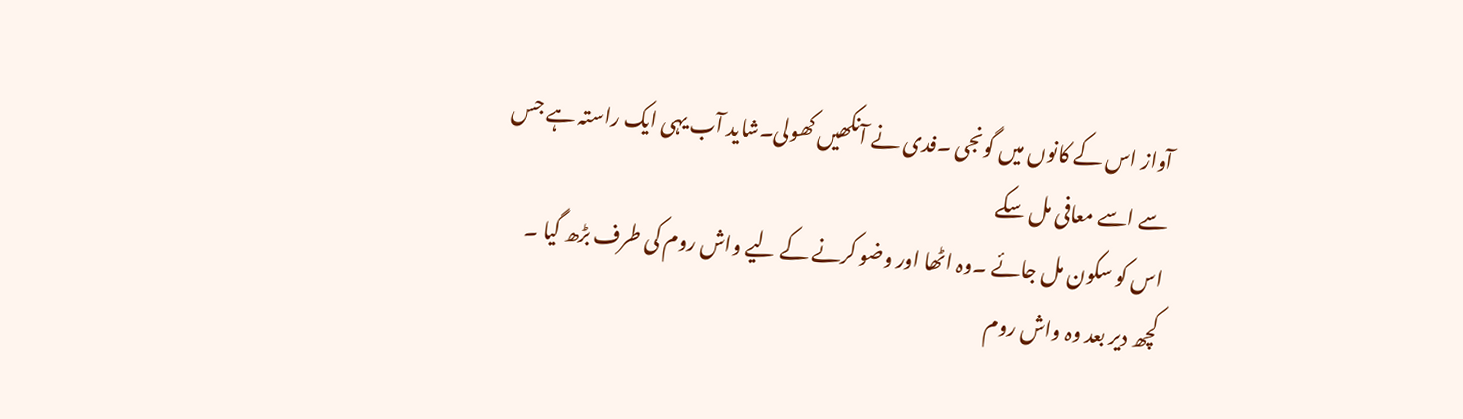آواز اس کے کانوں میں گونجی ۔فدی نے آنکھیں کھولی۔شاید آب یہی ایک راستہ ہے جس سے اسے معافی مل سکے
اس کو سکون مل جائے ۔وہ اٹھا اور وضو کرنے کے لیے واش روم کی طرف بڑھ گیا ۔
کچھ دیر بعد وہ واش روم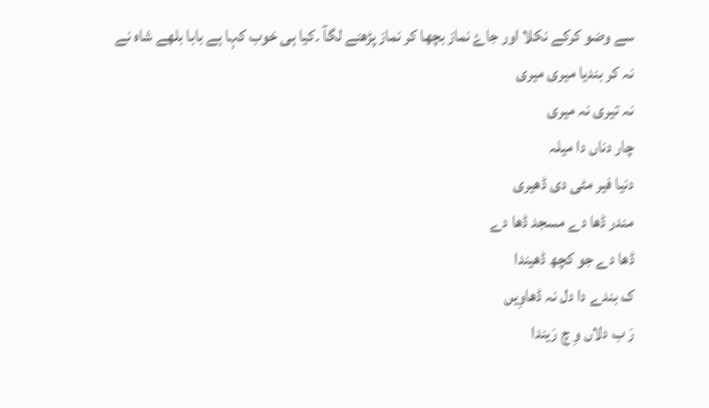سے وضو کرکے نکلا اور جاۓ نماز بچھا کر نماز پڑھنے لگآ ۔کیا ہی خوب کہا ہے بابا بلھے شاہ نے
نہ کر بندیا میری میری
نہ تیری نہ میری
چار دناں دا میلہ
دنیا فیر مٹی دی ڈھیری
مندر ڈھا دے مسجد ڈھا دے
ڈھا دے جو کچھ ڈھیندا
ک بندے دا دل نہ ڈھاوِیں
رَ ب دلاں وِ چ رَیندا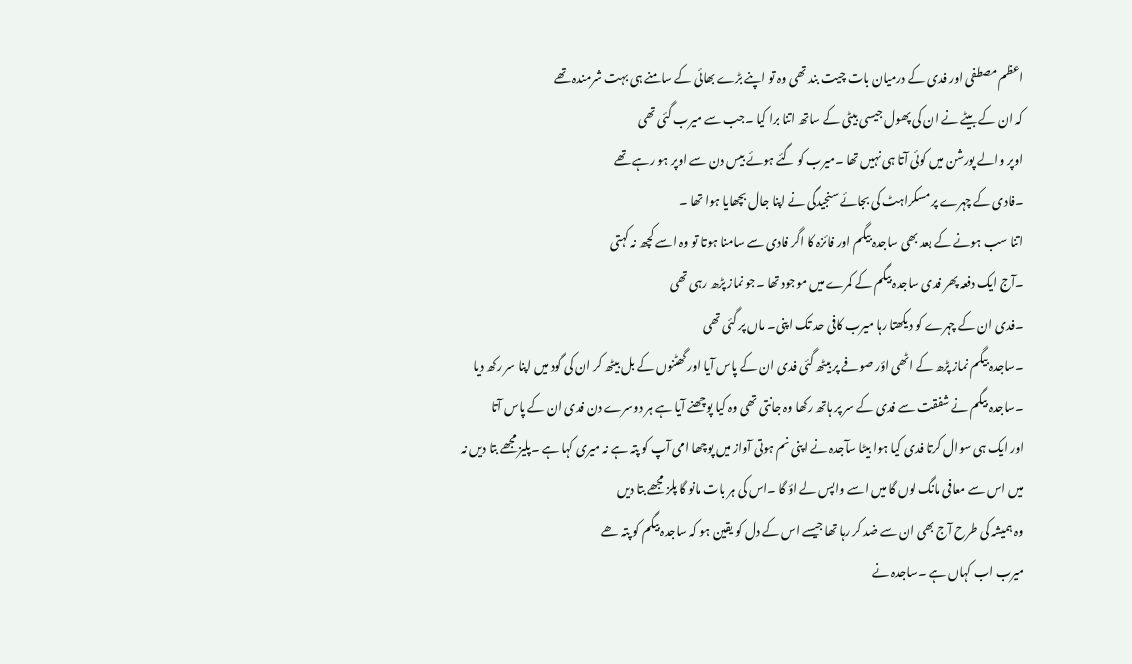اعظم مصطفی اور فدی کے درمیان بات چیت بند تھی وہ تو اپنے بڑے بھائی کے سامنے ہی بہت شرمندہ تھے
کہ ان کے بیٹے نے ان کی پھول جیسی بیٹی کے ساتھ اتنا برا کیا ۔جب سے میرب گئی تھی
اوپر والے پورشن میں کوئی آتا ہی نہیں تھا ۔میرب کو گئے ہوئے بیس دن سے اوپر ہو رہے تھے
۔فادی کے چہرے پر مسکراہٹ کی بجائے سنجیدگی نے اپنا جال بچھایا ہوا تھا ۔
اتنا سب ہونے کے بعد بھی ساجدہ بیگم اور فائزہ کا اگر فادی سے سامنا ہوتا تو وہ اسے کچھ نہ کہتی
۔آج ایک دفعہ پھر فدی ساجدہ بیگم کے کمرے میں موجود تھا ۔جو نماز پڑھ رہی تھی
۔فدی ان کے چہرے کو دیکھتا رہا میرب کافی حد تک اپنی۔ ماں پر گئی تھی
۔ساجدہ بیگم نماز پڑھ کے اٹھی اؤر صوفے پر بیٹھ گئی فدی ان کے پاس آیا اور گھٹنوں کے بل بیٹھ کر ان کی گود میں اپنا سر رکھ دیا
۔ساجدہ بیگم نے شفقت سے فدی کے سر پر ہاتھ رکھا وہ جانتی تھی وہ کیا پوچھنے آیا ہے ہر دوسرے دن فدی ان کے پاس آتا
اور ایک ہی سوال کرتا فدی کیا ہوا بیٹا سآجدہ نے اپنی نم ہوتی آواز میں پوچھا امی آپ کو پتہ ہے نہ میری کہا ہے ۔پلیز مجھے بتا دیں نہ
میں اس سے معافی مانگ لوں گا میں اسے واپس لے اؤ گا ۔اس کی ہر بات مانو گا پلز مجھے بتا دیں
وہ ہمیشہ کی طرح آج بھی ان سے ضد کر رہا تھا جیسے اس کے دل کو یقین ہو کہ ساجدہ بیگم کو پتہ ھے
میرب اب کہاں ہے ۔ساجدہ نے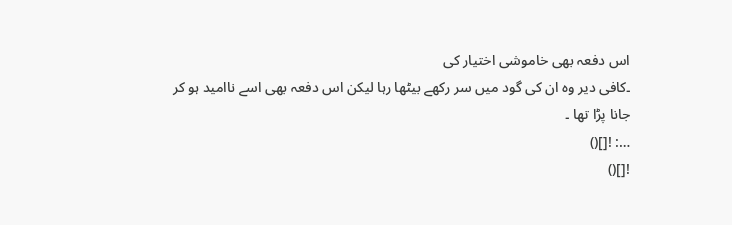اس دفعہ بھی خاموشی اختیار کی
۔کافی دیر وہ ان کی گود میں سر رکھے بیٹھا رہا لیکن اس دفعہ بھی اسے ناامید ہو کر جانا پڑا تھا ۔
…: ![]()
![]()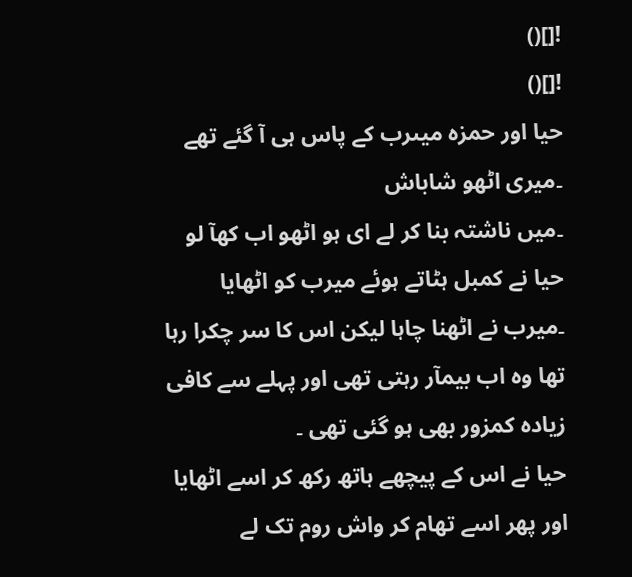![]()
![]()
حیا اور حمزہ میںرب کے پاس ہی آ گئے تھے ۔میری اٹھو شاباش
۔میں ناشتہ بنا کر لے ای ہو اٹھو اب کھآ لو حیا نے کمبل ہٹاتے ہوئے میرب کو اٹھایا
۔میرب نے اٹھنا چاہا لیکن اس کا سر چکرا رہا تھا وہ اب بیمآر رہتی تھی اور پہلے سے کافی زیادہ کمزور بھی ہو گئی تھی ۔
حیا نے اس کے پیچھے ہاتھ رکھ کر اسے اٹھایا اور پھر اسے تھام کر واش روم تک لے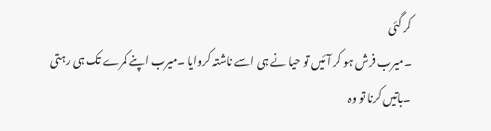کر گئی
۔میرب فرش ہو کر آئیں تو حیا نے ہی اسے ناشتہ کروایا ۔میرب اپنے کمرے تک ہی رہتی ۔باتیں کرنا تو وہ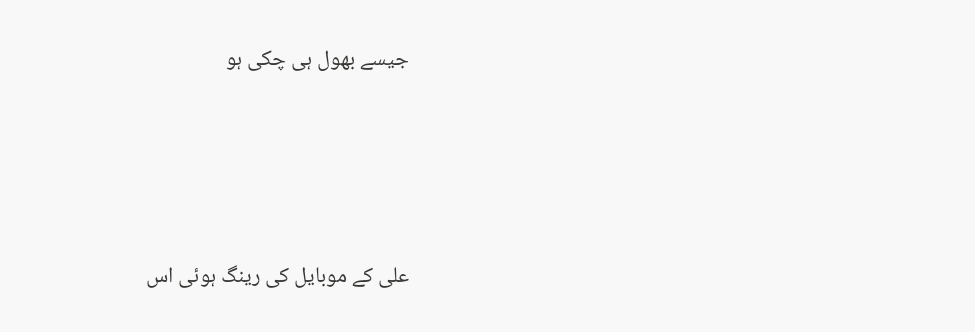جیسے بھول ہی چکی ہو





علی کے موبایل کی رینگ ہوئی اس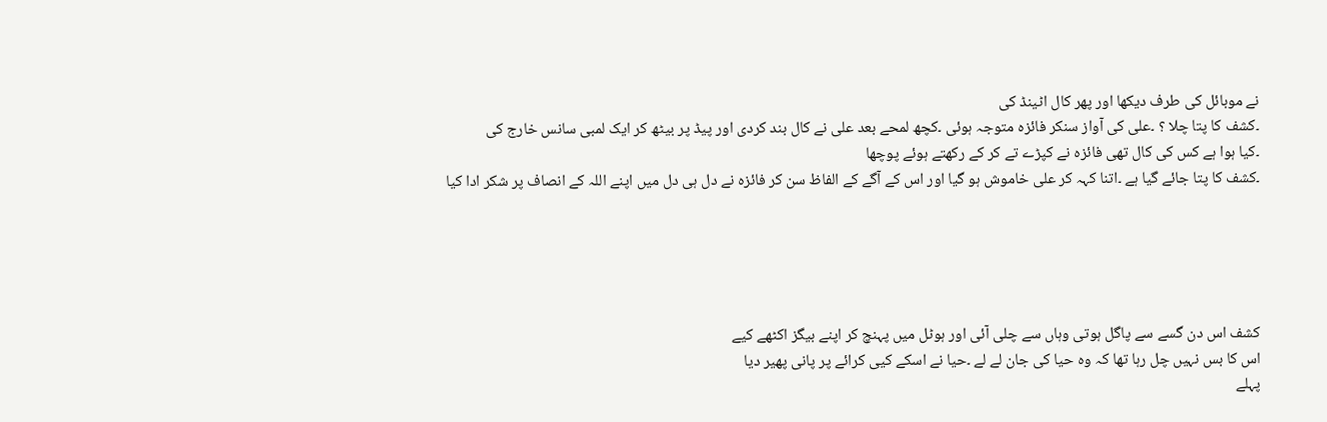نے موبائل کی طرف دیکھا اور پھر کال اٹینڈ کی
۔کشف کا پتا چلا ؟ ۔علی کی آواز سنکر فائزہ متوجہ ہوئی ۔کچھ لمحے بعد علی نے کال بند کردی اور پیڈ پر بیٹھ کر ایک لمبی سانس خارج کی
۔کیا ہوا ہے کس کی کال تھی فائزہ نے کپڑے تے کر کے رکھتے ہوئے پوچھا
۔کشف کا پتا جائے گیا ہے ۔اتنا کہہ کر علی خاموش ہو گیا اور اس کے آگے کے الفاظ سن کر فائزہ نے دل ہی دل میں اپنے اللہ کے انصاف پر شکر ادا کیا





کشف اس دن گسے سے پاگل ہوتی وہاں سے چلی آئی اور ہوٹل میں پہنچ کر اپنے بیگز اکٹھے کیے
اس کا بس نہیں چل رہا تھا کہ وہ حیا کی جان لے لے ۔حیا نے اسکے کیی کرائے پر پانی پھیر دیا
پہلے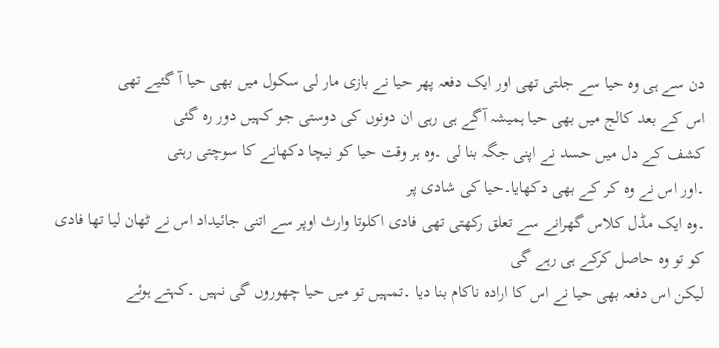دن سے ہی وہ حیا سے جلتی تھی اور ایک دفعہ پھر حیا نے بازی مار لی سکول میں بھی حیا آ گئیے تھی
اس کے بعد کالج میں بھی حیا ہمیشہ آگے ہی رہی ان دونوں کی دوستی جو کہیں دور رہ گئی
کشف کے دل میں حسد نے اپنی جگہ بنا لی ۔وہ ہر وقت حیا کو نیچا دکھانے کا سوچتی رہتی
۔اور اس نے وہ کر کے بھی دکھایا۔حیا کی شادی پر
۔وہ ایک مڈل کلاس گھرانے سے تعلق رکھتی تھی فادی اکلوتا وارث اوپر سے اتنی جائیداد اس نے ٹھان لیا تھا فادی کو تو وہ حاصل کرکے ہی رہے گی
لیکن اس دفعہ بھی حیا نے اس کا ارادہ ناکام بنا دیا ۔تمہیں تو میں حیا چھوروں گی نہیں ۔کہتے ہوئے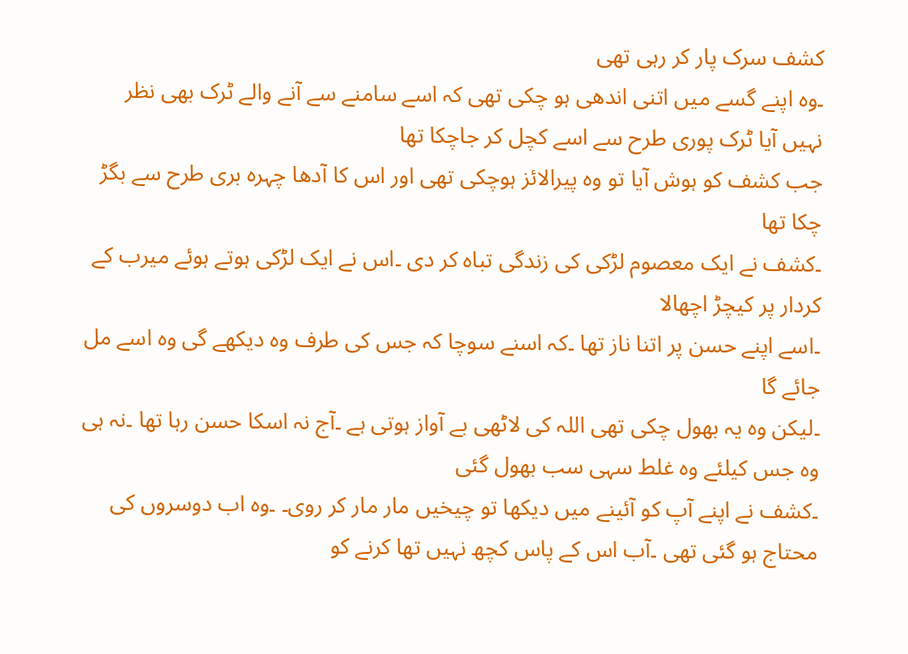کشف سرک پار کر رہی تھی
۔وہ اپنے گسے میں اتنی اندھی ہو چکی تھی کہ اسے سامنے سے آنے والے ٹرک بھی نظر نہیں آیا ٹرک پوری طرح سے اسے کچل کر جاچکا تھا
جب کشف کو ہوش آیا تو وہ پیرالائز ہوچکی تھی اور اس کا آدھا چہرہ بری طرح سے بگڑ چکا تھا
۔کشف نے ایک معصوم لڑکی کی زندگی تباہ کر دی ۔اس نے ایک لڑکی ہوتے ہوئے میرب کے کردار پر کیچڑ اچھالا
۔اسے اپنے حسن پر اتنا ناز تھا ۔کہ اسنے سوچا کہ جس کی طرف وہ دیکھے گی وہ اسے مل جائے گا
۔لیکن وہ یہ بھول چکی تھی اللہ کی لاٹھی بے آواز ہوتی ہے ۔آج نہ اسکا حسن رہا تھا ۔نہ ہی وہ جس کیلئے وہ غلط سہی سب بھول گئی
۔کشف نے اپنے آپ کو آئینے میں دیکھا تو چیخیں مار مار کر روی۔ ۔وہ اب دوسروں کی محتاج ہو گئی تھی ۔آب اس کے پاس کچھ نہیں تھا کرنے کو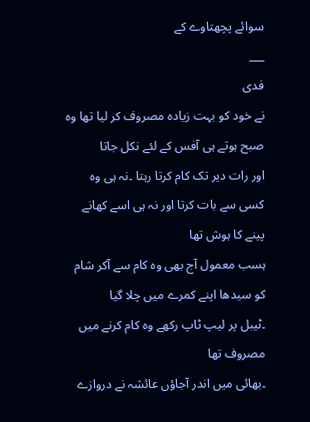سوائے پچھتاوے کے
___
فدی
نے خود کو بہت زیادہ مصروف کر لیا تھا وہ صبح ہوتے ہی آفس کے لئے نکل جاتا
اور رات دیر تک کام کرتا رہتا ۔نہ ہی وہ کسی سے بات کرتا اور نہ ہی اسے کھانے پینے کا ہوش تھا
ہسب معمول آج بھی وہ کام سے آکر شام کو سیدھا اپنے کمرے میں چلا گیا
۔ٹیبل پر لیپ ٹاپ رکھے وہ کام کرنے میں مصروف تھا
۔بھائی میں اندر آجاؤں عائشہ نے دروازے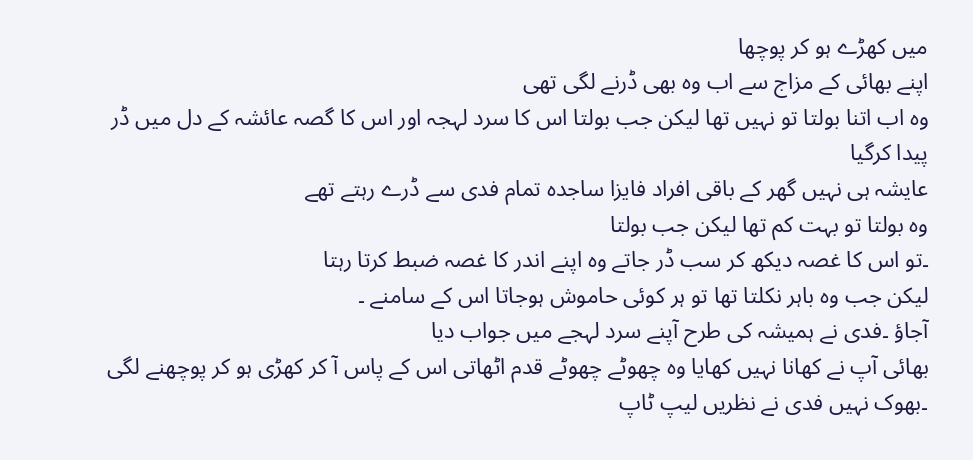میں کھڑے ہو کر پوچھا
اپنے بھائی کے مزاج سے اب وہ بھی ڈرنے لگی تھی
وہ اب اتنا بولتا تو نہیں تھا لیکن جب بولتا اس کا سرد لہجہ اور اس کا گصہ عائشہ کے دل میں ڈر پیدا کرگیا
عایشہ ہی نہیں گھر کے باقی افراد فایزا ساجدہ تمام فدی سے ڈرے رہتے تھے
وہ بولتا تو بہت کم تھا لیکن جب بولتا
۔تو اس کا غصہ دیکھ کر سب ڈر جاتے وہ اپنے اندر کا غصہ ضبط کرتا رہتا
لیکن جب وہ باہر نکلتا تھا تو ہر کوئی حاموش ہوجاتا اس کے سامنے ۔
آجاؤ ۔فدی نے ہمیشہ کی طرح آپنے سرد لہجے میں جواب دیا
بھائی آپ نے کھانا نہیں کھایا وہ چھوٹے چھوٹے قدم اٹھاتی اس کے پاس آ کر کھڑی ہو کر پوچھنے لگی
۔بھوک نہیں فدی نے نظریں لیپ ٹاپ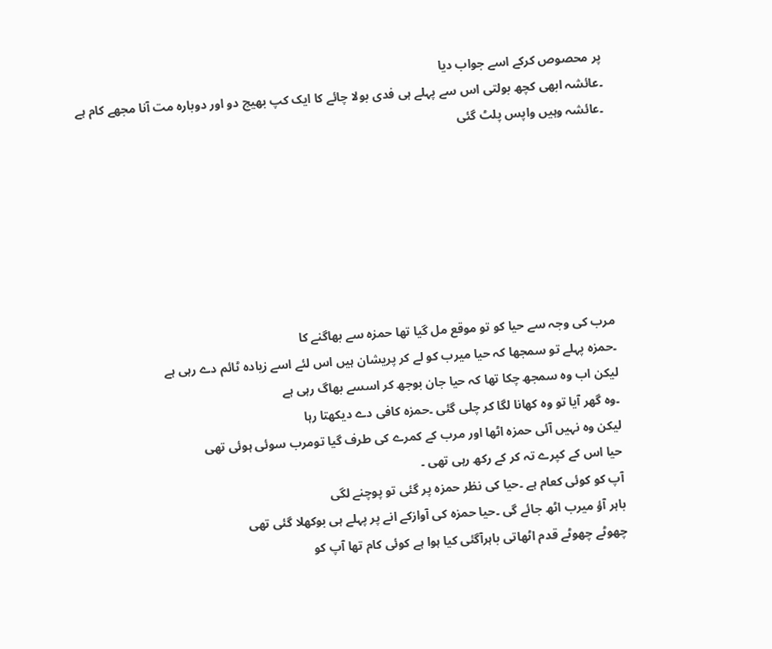پر محصوص کرکے اسے جواب دیا
۔عائشہ ابھی کچھ بولتی اس سے پہلے ہی فدی بولا چائے کا ایک کپ بھیج دو اور دوبارہ مت آنا مجھے کام ہے
۔عائشہ وہیں واپس پلٹ گئی







مرب کی وجہ سے حیا کو تو موقع مل گیا تھا حمزہ سے بھاگنے کا
۔حمزہ پہلے تو سمجھا کہ حیا میرب کو لے کر پریشان ہیں اس لئے اسے زیادہ ٹائم دے رہی ہے
لیکن اب وہ سمجھ چکا تھا کہ حیا جان بوجھ کر اسسے بھاگ رہی ہے
۔وہ گھر آیا تو وہ کھانا لگا کر چلی گئی ۔حمزہ کافی دے دیکھتا رہا
لیکن وہ نہیں آئی حمزہ اٹھا اور مرب کے کمرے کی طرف گیا تومرب سوئی ہوئی تھی
حیا اس کے کپرے تہ کر کے رکھ رہی تھی ۔
آپ کو کوئی کعام ہے ۔حیا کی نظر حمزہ پر گئی تو پوچنے لگی
باہر آؤ میرب اٹھ جائے گی ۔حیا حمزہ کی آوازکے انے پر پہلے ہی بوکھلا گئی تھی
چھوٹے چھوٹے قدم اٹھاتی باہرآگئی کیا ہوا ہے کوئی کام تھا آپ کو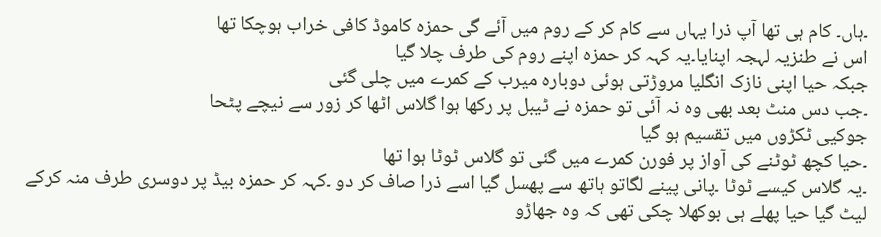۔ہاں۔ کام ہی تھا آپ ذرا یہاں سے کام کر کے روم میں آئے گی حمزہ کاموڈ کافی خراب ہوچکا تھا
اس نے طنزیہ لہجہ اپنایا۔یہ کہہ کر حمزہ اپنے روم کی طرف چلا گیا
جبکہ حیا اپنی نازک انگلیا مروڑتی ہوئی دوبارہ میرب کے کمرے میں چلی گئی
۔جب دس منٹ بعد بھی وہ نہ آئی تو حمزہ نے ٹیبل پر رکھا ہوا گلاس اٹھا کر زور سے نیچے پٹحا
جوکیی ٹکڑوں میں تقسیم ہو گیا
۔حیا کچھ ٹوٹنے کی آواز پر فورن کمرے میں گئی تو گلاس ٹوٹا ہوا تھا
۔یہ گلاس کیسے ٹوٹا ۔پانی پینے لگاتو ہاتھ سے پھسل گیا اسے ذرا صاف کر دو ۔کہہ کر حمزہ بیڈ پر دوسری طرف منہ کرکے لیٹ گیا حیا پھلے ہی بوکھلا چکی تھی کہ وہ جھاڑو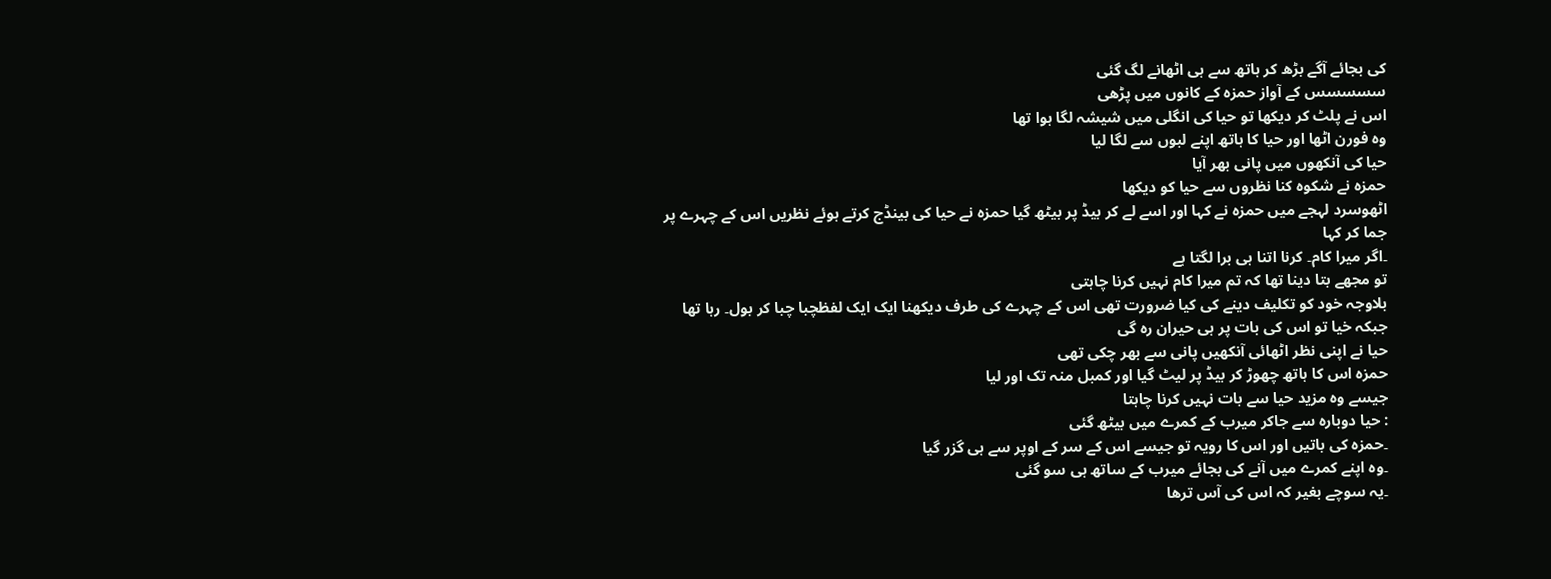کی بجائے آگے بڑھ کر ہاتھ سے ہی اٹھانے لگ گئی
سسسسس کے آواز حمزہ کے کانوں میں پڑھی
اس نے پلٹ کر دیکھا تو حیا کی انگلی میں شیشہ لگا ہوا تھا
وہ فورن اٹھا اور حیا کا ہاتھ اپنے لبوں سے لگا لیا
حیا کی آنکھوں میں پانی بھر آیا
حمزہ نے شکوہ کنا نظروں سے حیا کو دیکھا
اٹھوسرد لہجے میں حمزہ نے کہا اور اسے لے کر بیڈ پر بیٹھ گیا حمزہ نے حیا کی بینڈج کرتے ہوئے نظریں اس کے چہرے پر جما کر کہا
۔اگر میرا کام۔ کرنا اتنا ہی برا لگتا ہے
تو مجھے بتا دینا تھا کہ تم میرا کام نہیں کرنا چاہتی
بلاوجہ خود کو تکلیف دینے کی کیا ضرورت تھی اس کے چہرے کی طرف دیکھنا ایک ایک لفظچبا چبا کر بول۔ رہا تھا
جبکہ خیا تو اس کی بات پر ہی حیران رہ گی
حیا نے اپنی نظر اٹھائی آنکھیں پانی سے بھر چکی تھی
حمزہ اس کا ہاتھ چھوڑ کر بیڈ پر لیٹ گیا اور کمبل منہ تک اور لیا
جیسے وہ مزید حیا سے بات نہیں کرنا چاہتا
: حیا دوبارہ سے جاکر میرب کے کمرے میں بیٹھ گئی
۔حمزہ کی باتیں اور اس کا رویہ تو جیسے اس کے سر کے اوپر سے ہی گزر گیا
۔وہ اپنے کمرے میں آنے کی بجائے میرب کے ساتھ ہی سو گئی
۔یہ سوچے بغیر کہ اس کی آس ترھا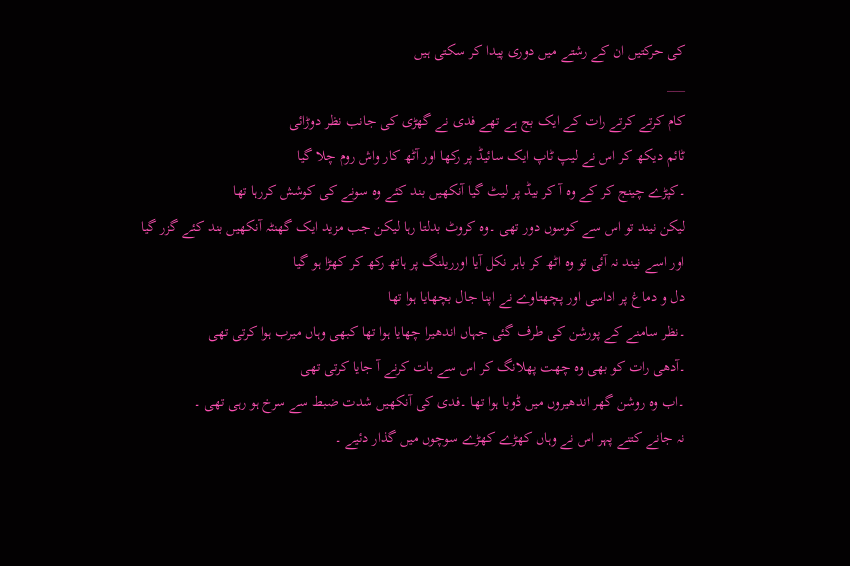کی حرکتیں ان کے رشتے میں دوری پیدا کر سکتی ہیں
___
کام کرتے کرتے رات کے ایک بج ہے تھے فدی نے گھڑی کی جانب نظر دوڑائی
ٹائم دیکھ کر اس نے لیپ ٹاپ ایک سائیڈ پر رکھا اور آٹھ کار واش روم چلا گیا
۔کپڑے چینج کر کے وہ آ کر بیڈ پر لیٹ گیا آنکھیں بند کئے وہ سونے کی کوشش کررہا تھا
لیکن نیند تو اس سے کوسوں دور تھی ۔وہ کروٹ بدلتا رہا لیکن جب مزید ایک گھنٹہ آنکھیں بند کئے گزر گیا
اور اسے نیند نہ آئی تو وہ اٹھ کر باہر نکل آیا اورریلنگ پر ہاتھ رکھ کر کھڑا ہو گیا
دل و دماغ پر اداسی اور پچھتاوے نے اپنا جال بچھایا ہوا تھا
۔نظر سامنے کے پورشن کی طرف گئی جہاں اندھیرا چھایا ہوا تھا کبھی وہاں میرب ہوا کرتی تھی
۔آدھی رات کو بھی وہ چھت پھلانگ کر اس سے بات کرنے آ جایا کرتی تھی
۔اب وہ روشن گھر اندھیروں میں ڈوبا ہوا تھا ۔فدی کی آنکھیں شدت ضبط سے سرخ ہو رہی تھی ۔
نہ جانے کتنے پہر اس نے وہاں کھڑے کھڑے سوچوں میں گذار دئیے ۔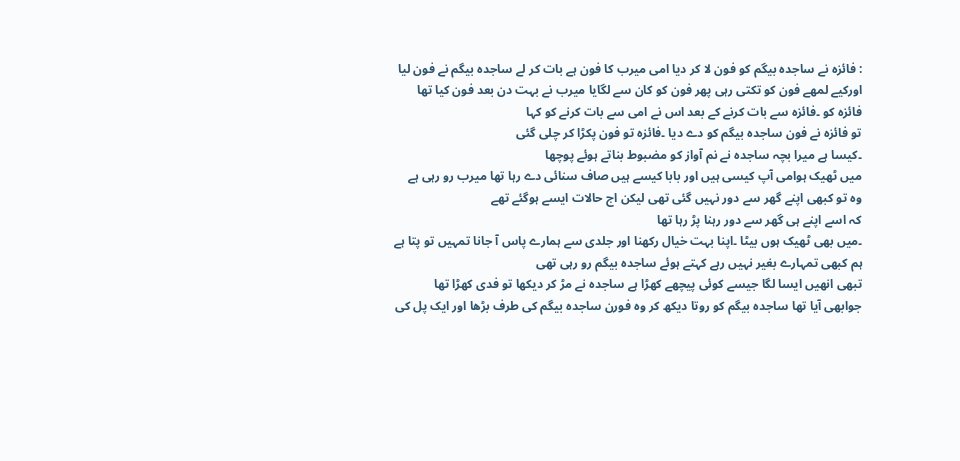: فائزہ نے ساجدہ بیگم کو فون لا کر دیا امی میرب کا فون ہے بات کر لے ساجدہ بیگم نے فون لیا
اورکیے لمھے فون کو تکتی رہی پھر فون کو کان سے لگایا میرب نے بہت دن بعد فون کیا تھا
فائزہ کو ۔فائزہ سے بات کرنے کے بعد اس نے امی سے بات کرنے کو کہا
تو فائزہ نے فون ساجدہ بیگم کو دے دیا ۔فائزہ تو فون پکڑا کر چلی گئی
۔کیسا ہے میرا بچہ ساجدہ نے نم آواز کو مضبوط بناتے ہوئے پوچھا
میں ٹھیک ہوامی آپ کیسی ہیں اور بابا کیسے ہیں صاف سنائی دے رہا تھا میرب رو رہی ہے
وہ تو کبھی اپنے گھر سے دور نہیں گئی تھی لیکن اج حالات ایسے ہوگئے تھے
کہ اسے اپنے ہی گھر سے دور رہنا پڑ رہا تھا
۔میں بھی ٹھیک ہوں بیٹا ۔اپنا بہت خیال رکھنا اور جلدی سے ہمارے پاس آ جانا تمہیں تو پتا ہے
ہم کبھی تمہارے بغیر نہیں رہے کہتے ہوئے ساجدہ بیگم رو رہی تھی
تبھی انھیں ایسا لگا جیسے کوئی پیچھے کھڑا ہے ساجدہ نے مڑ کر دیکھا تو فدی کھڑا تھا
جوابھی آیا تھا ساجدہ بیگم کو روتا دیکھ کر وہ فورن ساجدہ بیگم کی طرف بڑھا اور ایک پل کی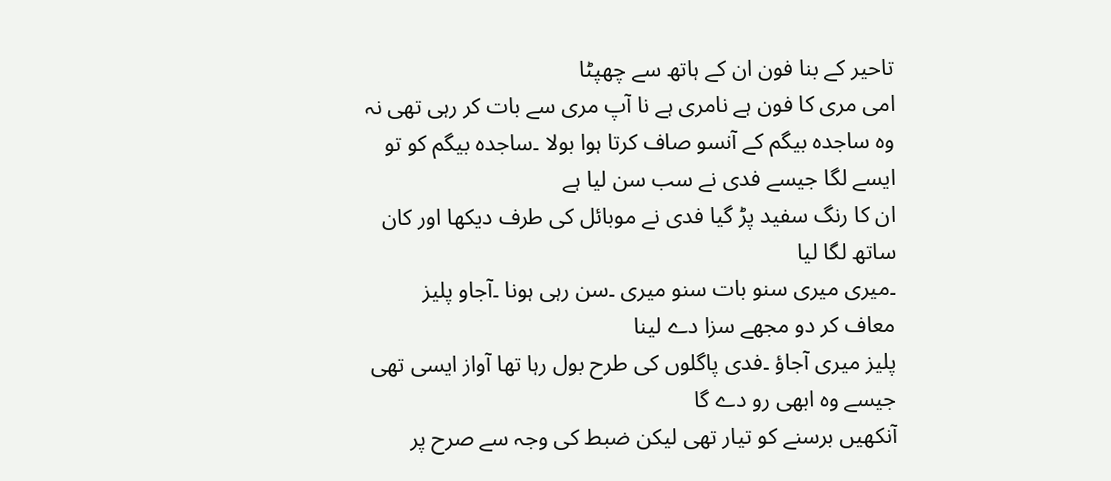تاحیر کے بنا فون ان کے ہاتھ سے چھپٹا
امی مری کا فون ہے نامری ہے نا آپ مری سے بات کر رہی تھی نہ وہ ساجدہ بیگم کے آنسو صاف کرتا ہوا بولا ۔ساجدہ بیگم کو تو ایسے لگا جیسے فدی نے سب سن لیا ہے
ان کا رنگ سفید پڑ گیا فدی نے موبائل کی طرف دیکھا اور کان ساتھ لگا لیا
۔میری میری سنو بات سنو میری ۔سن رہی ہونا ۔آجاو پلیز معاف کر دو مجھے سزا دے لینا
پلیز میری آجاؤ ۔فدی پاگلوں کی طرح بول رہا تھا آواز ایسی تھی جیسے وہ ابھی رو دے گا
آنکھیں برسنے کو تیار تھی لیکن ضبط کی وجہ سے صرح پر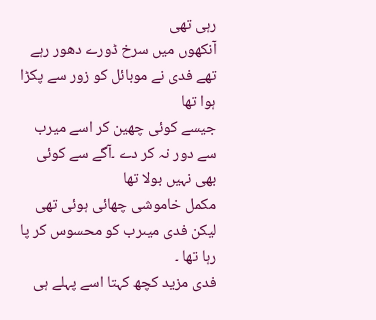رہی تھی
آنکھوں میں سرخ ڈورے دھور رہے تھے فدی نے موبائل کو زور سے پکڑا ہوا تھا
جیسے کوئی چھین کر اسے میرب سے دور نہ کر دے ۔آگے سے کوئی بھی نہیں بولا تھا
مکمل خاموشی چھائی ہوئی تھی لیکن فدی میںرب کو محسوس کر پا رہا تھا ۔
فدی مزید کچھ کہتا اسے پہلے ہی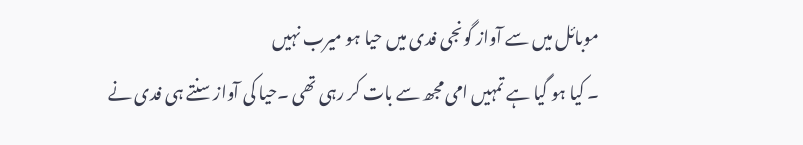موبائل میں سے آواز گونجی فدی میں حیا ہو میرب نہیں
۔ کیا ہو گیا ہے تمہیں امی مجھ سے بات کر رہی تھی ۔حیا کی آواز سنتے ہی فدی نے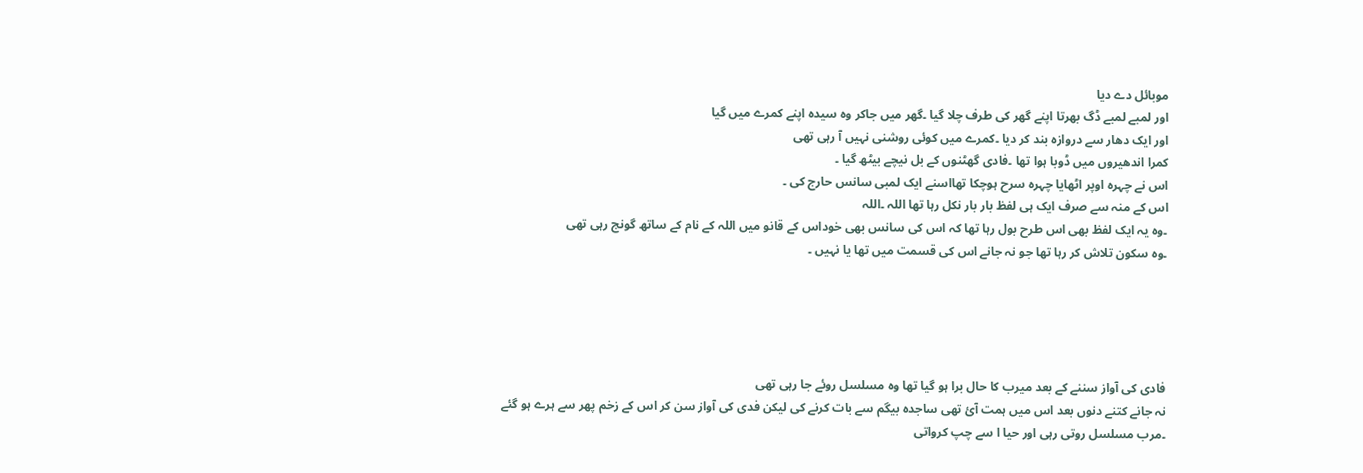موبائل دے دیا
اور لمبے لمبے ڈگ بھرتا اپنے گھر کی طرف چلا گیا ۔گھر میں جاکر وہ سیدہ اپنے کمرے میں گیا
اور ایک دھار سے دروازہ بند کر دیا ۔کمرے میں کوئی روشنی نہیں آ رہی تھی
کمرا اندھیروں میں ڈوبا ہوا تھا ۔فادی گھٹنوں کے بل نیچے بیٹھ گیا ۔
اس نے چہرہ اوپر اٹھایا چہرہ سرح ہوچکا تھااسنے ایک لمبی سانس حارج کی ۔
اس کے منہ سے صرف ایک ہی لفظ بار بار نکل رہا تھا اللہ ۔اللہ
۔وہ یہ ایک لفظ بھی اس طرح بول رہا تھا کہ اس کی سانس بھی خوداس کے قانو میں اللہ کے نام کے ساتھ گونج رہی تھی
۔وہ سکون تلاش کر رہا تھا جو نہ جانے اس کی قسمت میں تھا یا نہیں ۔





فادی کی آواز سننے کے بعد میرب کا حال برا ہو گیا تھا وہ مسلسل روئے جا رہی تھی
نہ جانے کتنے دنوں بعد اس میں ہمت آئ تھی ساجدہ بیگم سے بات کرنے کی لیکن فدی کی آواز سن کر اس کے زخم پھر سے ہرے ہو گئے
۔مرب مسلسل روتی رہی اور حیا ا سے چپ کرواتی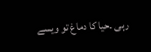رہی ۔حیا کا دماغ تو ویسے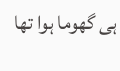ہی گھوما ہوا تھا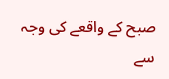صبح کے واقعے کی وجہ سے